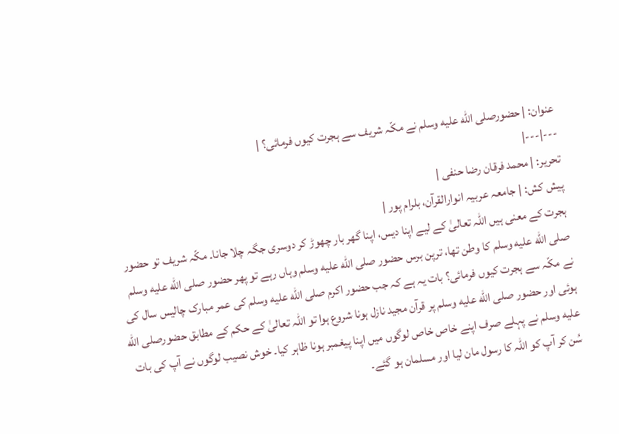عنوان: | حضورصلى الله عليه وسلم نے مکّہ شریف سے ہجرت کیوں فرمائی؟ |
---|---|
تحریر: | محمد فرقان رضا حنفی |
پیش کش: | جامعہ عربیہ انوارالقرآن، بلرام پور |
ہجرت کے معنی ہیں اللہ تعالیٰ کے لیے اپنا دیس، اپنا گھر بار چھوڑ کر دوسری جگہ چلا جانا۔ مکّہ شریف تو حضور صلى الله عليه وسلم کا وطن تھا، ترپن برس حضور صلى الله عليه وسلم وہاں رہے تو پھر حضور صلى الله عليه وسلم نے مکّہ سے ہجرت کیوں فرمائی؟ بات یہ ہے کہ جب حضور اکرم صلى الله عليه وسلم کی عمر مبارک چالیس سال کی ہوئی اور حضور صلى الله عليه وسلم پر قرآن مجید نازل ہونا شروع ہوا تو اللہ تعالیٰ کے حکم کے مطابق حضورصلى الله عليه وسلم نے پہلے صرف اپنے خاص خاص لوگوں میں اپنا پیغمبر ہونا ظاہر کیا۔ خوش نصیب لوگوں نے آپ کی بات سُن کر آپ کو اللہ کا رسول مان لیا اور مسلمان ہو گئے۔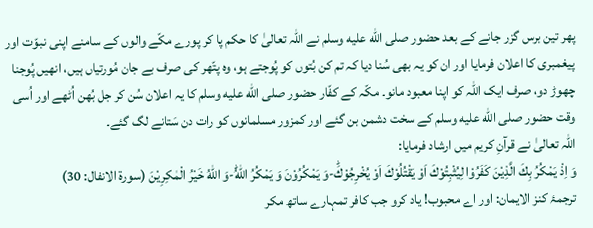پھر تین برس گزر جانے کے بعد حضور صلى الله عليه وسلم نے اللہ تعالیٰ کا حکم پا کر پورے مکّے والوں کے سامنے اپنی نبوّت اور پیغمبری کا اعلان فرمایا اور ان کو یہ بھی سُنا دیا کہ تم کن بُتوں کو پُوجتے ہو، وہ پتّھر کی صرف بے جان مُورتیاں ہیں، انھیں پُوجنا چھوڑ دو، صرف ایک اللہ کو اپنا معبود مانو۔ مکّہ کے کفّار حضور صلى الله عليه وسلم کا یہ اعلان سُن کر جل بُھن اُٹھے اور اُسی وقت حضور صلى الله عليه وسلم کے سخت دشمن بن گئے اور کمزور مسلمانوں کو رات دن سَتانے لگ گئے۔
اللہ تعالیٰ نے قرآنِ کریم میں ارشاد فرمایا:
وَ اِذْ یَمْكُرُ بِكَ الَّذِیْنَ كَفَرُوْا لِیُثْبِتُوْكَ اَوْ یَقْتُلُوْكَ اَوْ یُخْرِجُوْكَؕ-وَ یَمْكُرُوْنَ وَ یَمْكُرُ اللّٰهُؕ-وَ اللّٰهُ خَیْرُ الْمٰكِرِیْنَ (سورة الانفال: 30)
ترجمۂ کنز الایمان: اور اے محبوب! یاد کرو جب کافر تمہارے ساتھ مکر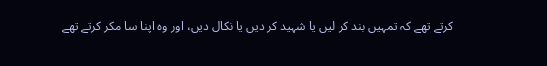کرتے تھے کہ تمہیں بند کر لیں یا شہید کر دیں یا نکال دیں، اور وہ اپنا سا مکر کرتے تھے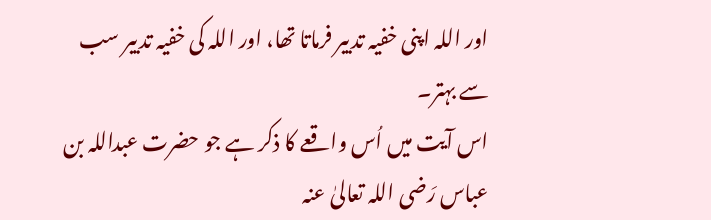اور اللہ اپنی خفیہ تدبیر فرماتا تھا، اور اللہ کی خفیہ تدبیر سب سے بہتر۔
اس آیت میں اُس واقعے کا ذکر ہے جو حضرت عبداللہ بن عباس رَضی اللہ تعالیٰ عنہ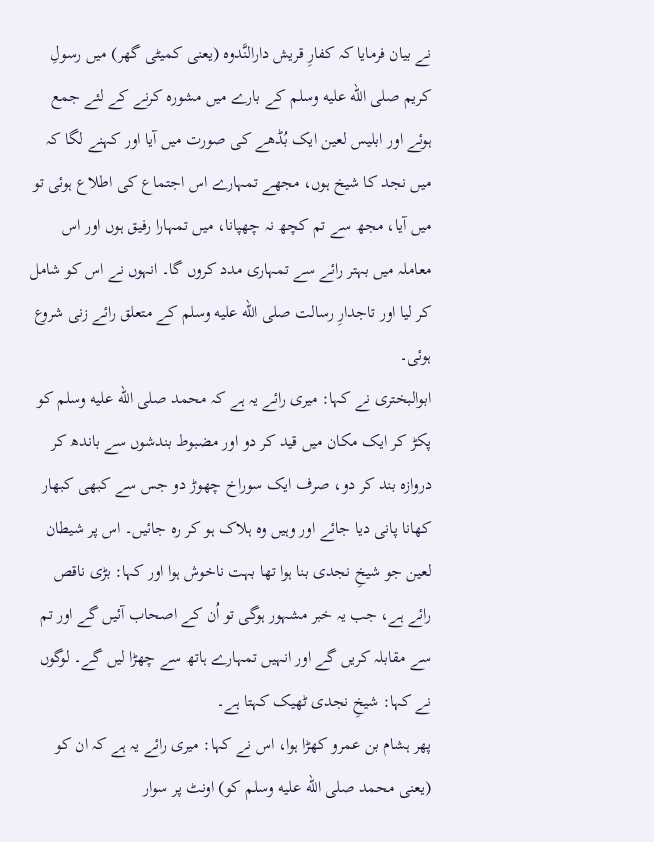نے بیان فرمایا کہ کفارِ قریش دارالنَّدوہ (یعنی کمیٹی گھر) میں رسولِ کریم صلى الله عليه وسلم کے بارے میں مشورہ کرنے کے لئے جمع ہوئے اور ابلیس لعین ایک بُڈھے کی صورت میں آیا اور کہنے لگا کہ میں نجد کا شیخ ہوں، مجھے تمہارے اس اجتماع کی اطلاع ہوئی تو میں آیا، مجھ سے تم کچھ نہ چھپانا، میں تمہارا رفیق ہوں اور اس معاملہ میں بہتر رائے سے تمہاری مدد کروں گا۔ انہوں نے اس کو شامل کر لیا اور تاجدارِ رسالت صلى الله عليه وسلم کے متعلق رائے زنی شروع ہوئی۔
ابوالبختری نے کہا: میری رائے یہ ہے کہ محمد صلى الله عليه وسلم کو پکڑ کر ایک مکان میں قید کر دو اور مضبوط بندشوں سے باندھ کر دروازہ بند کر دو، صرف ایک سوراخ چھوڑ دو جس سے کبھی کبھار کھانا پانی دیا جائے اور وہیں وہ ہلاک ہو کر رہ جائیں۔ اس پر شیطان لعین جو شیخِ نجدی بنا ہوا تھا بہت ناخوش ہوا اور کہا: بڑی ناقص رائے ہے، جب یہ خبر مشہور ہوگی تو اُن کے اصحاب آئیں گے اور تم سے مقابلہ کریں گے اور انہیں تمہارے ہاتھ سے چھڑا لیں گے۔ لوگوں نے کہا: شیخِ نجدی ٹھیک کہتا ہے۔
پھر ہشام بن عمرو کھڑا ہوا، اس نے کہا: میری رائے یہ ہے کہ ان کو (یعنی محمد صلى الله عليه وسلم کو) اونٹ پر سوار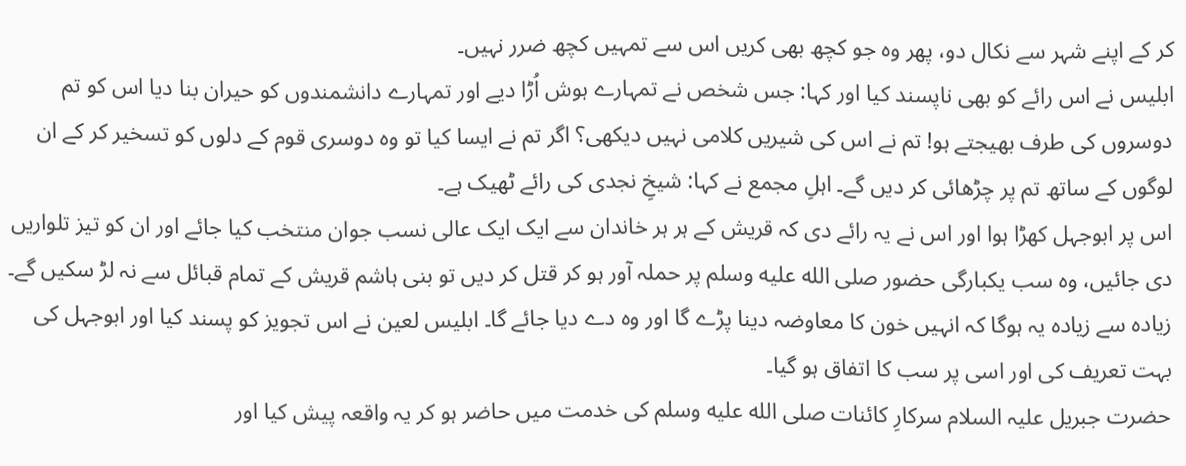کر کے اپنے شہر سے نکال دو، پھر وہ جو کچھ بھی کریں اس سے تمہیں کچھ ضرر نہیں۔
ابلیس نے اس رائے کو بھی ناپسند کیا اور کہا: جس شخص نے تمہارے ہوش اُڑا دیے اور تمہارے دانشمندوں کو حیران بنا دیا اس کو تم دوسروں کی طرف بھیجتے ہو! تم نے اس کی شیریں کلامی نہیں دیکھی؟ اگر تم نے ایسا کیا تو وہ دوسری قوم کے دلوں کو تسخیر کر کے ان لوگوں کے ساتھ تم پر چڑھائی کر دیں گے۔ اہلِ مجمع نے کہا: شیخِ نجدی کی رائے ٹھیک ہے۔
اس پر ابوجہل کھڑا ہوا اور اس نے یہ رائے دی کہ قریش کے ہر ہر خاندان سے ایک ایک عالی نسب جوان منتخب کیا جائے اور ان کو تیز تلواریں دی جائیں، وہ سب یکبارگی حضور صلى الله عليه وسلم پر حملہ آور ہو کر قتل کر دیں تو بنی ہاشم قریش کے تمام قبائل سے نہ لڑ سکیں گے۔ زیادہ سے زیادہ یہ ہوگا کہ انہیں خون کا معاوضہ دینا پڑے گا اور وہ دے دیا جائے گا۔ ابلیس لعین نے اس تجویز کو پسند کیا اور ابوجہل کی بہت تعریف کی اور اسی پر سب کا اتفاق ہو گیا۔
حضرت جبریل علیہ السلام سرکارِ کائنات صلى الله عليه وسلم کی خدمت میں حاضر ہو کر یہ واقعہ پیش کیا اور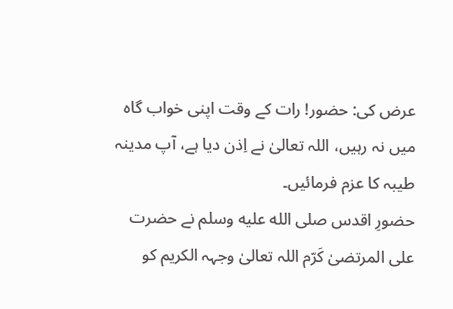عرض کی: حضور! رات کے وقت اپنی خواب گاہ میں نہ رہیں، اللہ تعالیٰ نے اِذن دیا ہے، آپ مدینہ طیبہ کا عزم فرمائیں۔
حضورِ اقدس صلى الله عليه وسلم نے حضرت علی المرتضیٰ کَرّم اللہ تعالیٰ وجہہ الکریم کو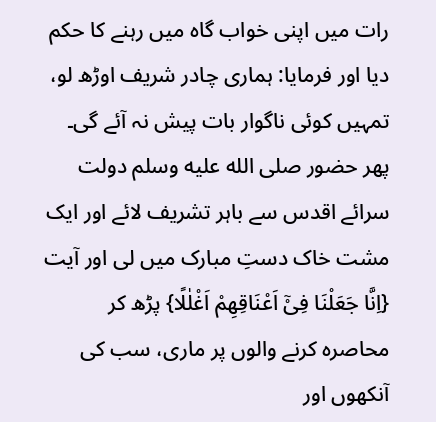رات میں اپنی خواب گاہ میں رہنے کا حکم دیا اور فرمایا: ہماری چادر شریف اوڑھ لو، تمہیں کوئی ناگوار بات پیش نہ آئے گی۔
پھر حضور صلى الله عليه وسلم دولت سرائے اقدس سے باہر تشریف لائے اور ایک مشت خاک دستِ مبارک میں لی اور آیت {اِنَّا جَعَلْنَا فِیْۤ اَعْنَاقِهِمْ اَغْلٰلًا} پڑھ کر محاصرہ کرنے والوں پر ماری، سب کی آنکھوں اور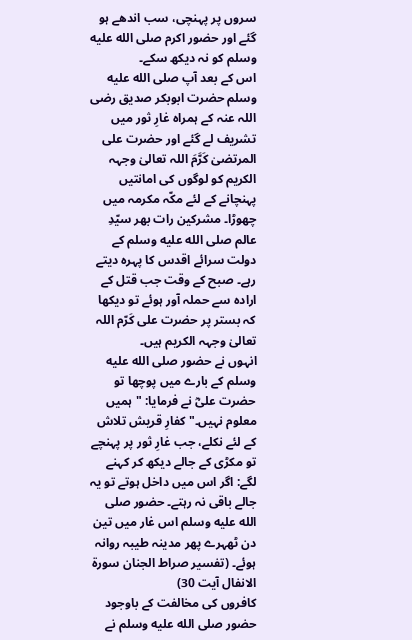سروں پر پہنچی، سب اندھے ہو گئے اور حضور اکرم صلى الله عليه وسلم کو نہ دیکھ سکے۔
اس کے بعد آپ صلى الله عليه وسلم حضرت ابوبکر صدیق رضی اللہ عنہ کے ہمراہ غارِ ثور میں تشریف لے گئے اور حضرت علی المرتضیٰ کَرَّمَ اللہ تعالیٰ وجہہ الکریم کو لوگوں کی امانتیں پہنچانے کے لئے مکّہ مکرمہ میں چھوڑا۔ مشرکین رات بھر سیّدِ عالم صلى الله عليه وسلم کے دولت سرائے اقدس کا پہرہ دیتے رہے۔ صبح کے وقت جب قتل کے ارادہ سے حملہ آور ہوئے تو دیکھا کہ بستر پر حضرت علی کَرّم اللہ تعالیٰ وجہہ الکریم ہیں۔
انہوں نے حضور صلى الله عليه وسلم کے بارے میں پوچھا تو حضرت علیؓ نے فرمایا: "ہمیں معلوم نہیں۔" کفارِ قریش تلاش کے لئے نکلے، جب غارِ ثور پر پہنچے تو مکڑی کے جالے دیکھ کر کہنے لگے: اگر اس میں داخل ہوتے تو یہ جالے باقی نہ رہتے۔ حضور صلى الله عليه وسلم اس غار میں تین دن ٹھہرے پھر مدینہ طیبہ روانہ ہوئے۔ (تفسیر صراط الجنان سورة الانفال آیت 30)
کافروں کی مخالفت کے باوجود حضور صلى الله عليه وسلم نے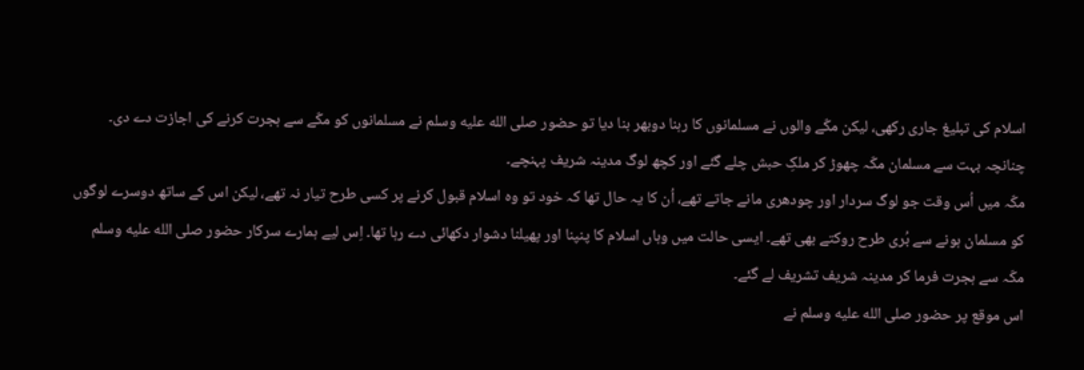اسلام کی تبلیغ جاری رکھی، لیکن مکّے والوں نے مسلمانوں کا رہنا دوبھر بنا دیا تو حضور صلى الله عليه وسلم نے مسلمانوں کو مکّے سے ہجرت کرنے کی اجازت دے دی۔ چنانچہ بہت سے مسلمان مکّہ چھوڑ کر ملکِ حبش چلے گئے اور کچھ لوگ مدینہ شریف پہنچے۔
مکّہ میں اُس وقت جو لوگ سردار اور چودھری مانے جاتے تھے، اُن کا یہ حال تھا کہ خود تو وہ اسلام قبول کرنے پر کسی طرح تیار نہ تھے، لیکن اس کے ساتھ دوسرے لوگوں کو مسلمان ہونے سے بُری طرح روکتے بھی تھے۔ ایسی حالت میں وہاں اسلام کا پنپنا اور پھیلنا دشوار دکھائی دے رہا تھا۔ اِس لیے ہمارے سرکار حضور صلى الله عليه وسلم مکّہ سے ہجرت فرما کر مدینہ شریف تشریف لے گئے۔
اس موقع پر حضور صلى الله عليه وسلم نے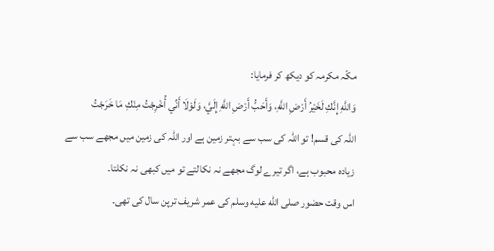مکّہ مکرمہ کو دیکھ کر فرمایا:
وَاللَّهِ إِنَّكِ لَخَيْرُ أَرْضِ اللَّهِ، وَأَحَبُّ أَرْضِ اللَّهِ إِلَيَّ، وَلَوْلَا أَنِّي أُخْرِجْتُ مِنْكِ مَا خَرَجْتُ
اللہ کی قسم! تو اللہ کی سب سے بہتر زمین ہے اور اللہ کی زمین میں مجھے سب سے زیادہ محبوب ہے، اگر تیرے لوگ مجھے نہ نکالتے تو میں کبھی نہ نکلتا۔
اس وقت حضور صلى الله عليه وسلم کی عمر شریف ترپن سال کی تھی۔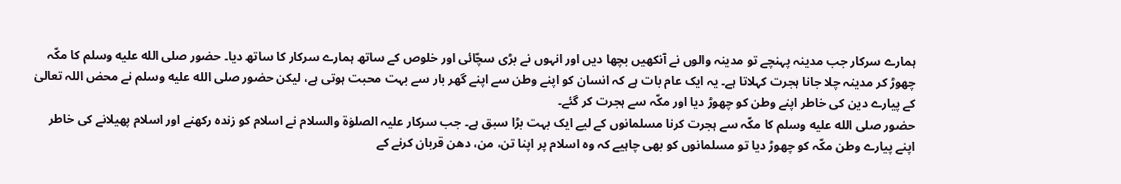ہمارے سرکار جب مدینہ پہنچے تو مدینہ والوں نے آنکھیں بچھا دیں اور انہوں نے بڑی سچّائی اور خلوص کے ساتھ ہمارے سرکار کا ساتھ دیا۔ حضور صلى الله عليه وسلم کا مکّہ چھوڑ کر مدینہ چلا جانا ہجرت کہلاتا ہے۔ یہ ایک عام بات ہے کہ انسان کو اپنے وطن سے اپنے گھر بار سے بہت محبت ہوتی ہے، لیکن حضور صلى الله عليه وسلم نے محض اللہ تعالیٰ کے پیارے دین کی خاطر اپنے وطن کو چھوڑ دیا اور مکّہ سے ہجرت کر گئے۔
حضور صلى الله عليه وسلم کا مکّہ سے ہجرت کرنا مسلمانوں کے لیے ایک بہت بڑا سبق ہے۔ جب سرکار علیہ الصلوٰة والسلام نے اسلام کو زندہ رکھنے اور اسلام پھیلانے کی خاطر اپنے پیارے وطن مکّہ کو چھوڑ دیا تو مسلمانوں کو بھی چاہیے کہ وہ اسلام پر اپنا تن، من، دھن قربان کرنے کے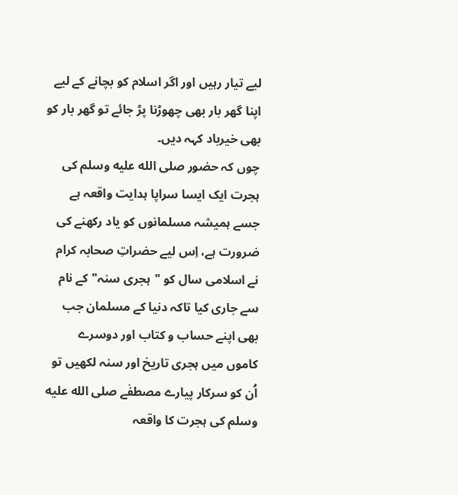لیے تیار رہیں اور اگر اسلام کو بچانے کے لیے اپنا گھر بار بھی چھوڑنا پڑ جائے تو گھر بار کو بھی خیرباد کہہ دیں۔
چوں کہ حضور صلى الله عليه وسلم کی ہجرت ایک ایسا سراپا ہدایت واقعہ ہے جسے ہمیشہ مسلمانوں کو یاد رکھنے کی ضرورت ہے، اِس لیے حضراتِ صحابہ کرام نے اسلامی سال کو "ہجری سنہ" کے نام سے جاری کیا تاکہ دنیا کے مسلمان جب بھی اپنے حساب و کتاب اور دوسرے کاموں میں ہجری تاریخ اور سنہ لکھیں تو اُن کو سرکار پیارے مصطفٰے صلى الله عليه وسلم کی ہجرت کا واقعہ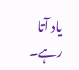یاد آتا رہے۔